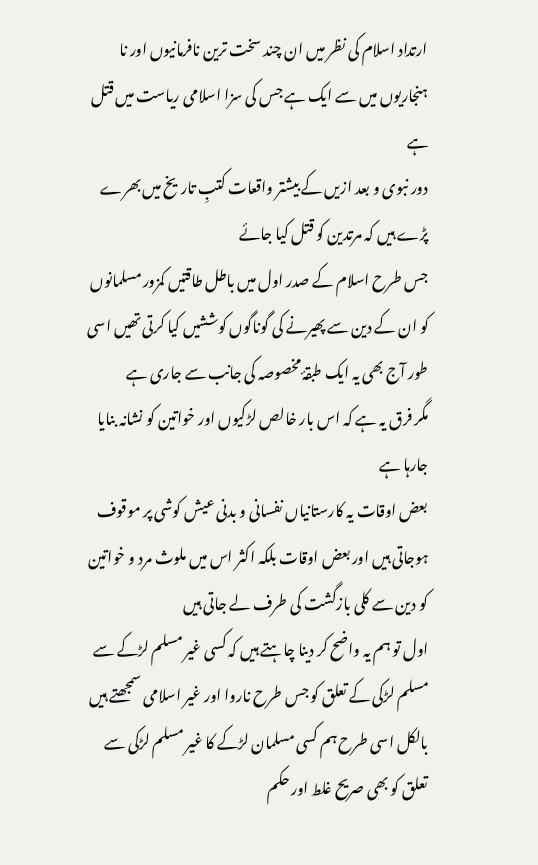ارتداد اسلام کی نظر میں ان چند سخت ترین نافرمانیوں اور نا ہنجاریوں میں سے ایک ہے جس کی سزا اسلامی ریاست میں قتل ہے
دور نبوی و بعد ازیں کے بیشتر واقعات کتبِ تاریخ میں بھرے پڑے ہیں کہ مرتدین کو قتل کیا جائے
جس طرح اسلام کے صدر اول میں باطل طاقتیں کمزور مسلمانوں کو ان کے دین سے پھیرنے کی گوناگوں کوششیں کیا کرتی تھیں اسی طور آج بھی یہ ایک طبقۂ مخصوصہ کی جانب سے جاری ہے
مگر فرق یہ ہے کہ اس بار خالص لڑکیوں اور خواتین کو نشانہ بنایا جارہا ہے
بعض اوقات یہ کارستانیاں نفسانی و بدنی عیش کوشی پر موقوف ہوجاتی ہیں اور بعض اوقات بلکہ اکثر اس میں ملوث مرد و خواتین کو دین سے کلی بازگشت کی طرف لے جاتی ہیں
اول تو ہم یہ واضح کر دینا چاہتے ہیں کہ کسی غیر مسلم لڑکے سے مسلم لڑکی کے تعلق کو جس طرح ناروا اور غیر اسلامی سمجھتے ہیں بالکل اسی طرح ہم کسی مسلمان لڑکے کا غیر مسلم لڑکی سے تعلق کو بھی صریح غلط اور حکم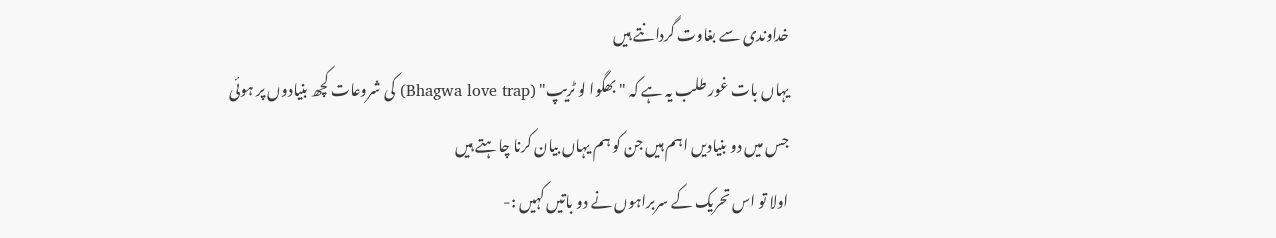خداوندی سے بغاوت گردانتے ہیں
یہاں بات غور طلب یہ ہے کہ "بھگوا لو ٹریپ" (Bhagwa love trap) کی شروعات کچھ بنیادوں پر ہوئی
جس میں دو بنیادیں اہم ہیں جن کو ہم یہاں بیان کرنا چاہتے ہیں
اولا تو اس تحریک کے سربراہوں نے دو باتیں کہیں :-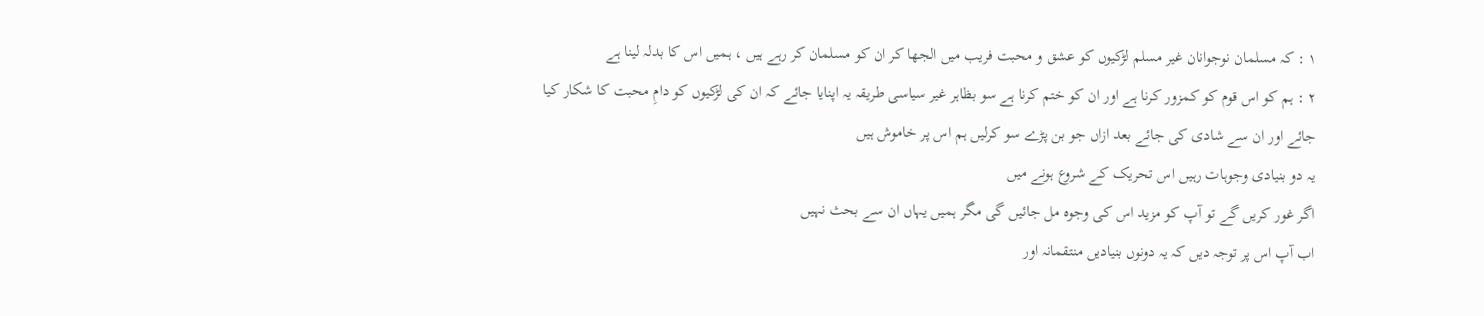١ : کہ مسلمان نوجوانان غیر مسلم لڑکیوں کو عشق و محبت فریب میں الجھا کر ان کو مسلمان کر رہے ہیں ، ہمیں اس کا بدلہ لینا ہے
٢ : ہم کو اس قوم کو کمزور کرنا ہے اور ان کو ختم کرنا ہے سو بظاہر غیر سیاسی طریقہ یہ اپنایا جائے کہ ان کی لڑکیوں کو دامِ محبت کا شکار کیا جائے اور ان سے شادی کی جائے بعد ازاں جو بن پڑے سو کرلیں ہم اس پر خاموش ہیں
یہ دو بنیادی وجوہات رہیں اس تحریک کے شروع ہونے میں
اگر غور کریں گے تو آپ کو مزید اس کی وجوہ مل جائیں گی مگر ہمیں یہاں ان سے بحث نہیں
اب آپ اس پر توجہ دیں کہ یہ دونوں بنیادیں منتقمانہ اور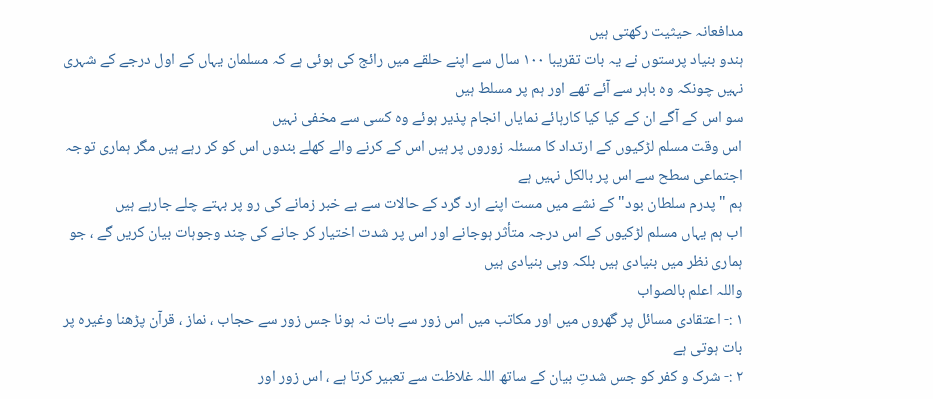مدافعانہ حیثیت رکھتی ہیں
ہندو بنیاد پرستوں نے یہ بات تقریبا ١٠٠ سال سے اپنے حلقے میں رائج کی ہوئی ہے کہ مسلمان یہاں کے اول درجے کے شہری نہیں چونکہ وہ باہر سے آئے تھے اور ہم پر مسلط ہیں
سو اس کے آگے ان کے کیا کیا کارہائے نمایاں انجام پذیر ہوئے وہ کسی سے مخفی نہیں
اس وقت مسلم لڑکیوں کے ارتداد کا مسئلہ زوروں پر ہیں اس کے کرنے والے کھلے بندوں اس کو کر رہے ہیں مگر ہماری توجہ اجتماعی سطح سے اس پر بالکل نہیں ہے
ہم "پدرم سلطان بود" کے نشے میں مست اپنے ارد گرد کے حالات سے بے خبر زمانے کی رو پر بہتے چلے جارہے ہیں
اب ہم یہاں مسلم لڑکیوں کے اس درجہ متأثر ہوجانے اور اس پر شدت اختیار کر جانے کی چند وجوہات بیان کریں گے ، جو ہماری نظر میں بنیادی ہیں بلکہ وہی بنیادی ہیں
واللہ اعلم بالصواب
١ :- اعتقادی مسائل پر گھروں میں اور مکاتب میں اس زور سے بات نہ ہونا جس زور سے حجاب ، نماز ، قرآن پڑھنا وغیرہ پر بات ہوتی ہے
٢ :- شرک و کفر کو جس شدتِ بیان کے ساتھ اللہ غلاظت سے تعبیر کرتا ہے ، اس زور اور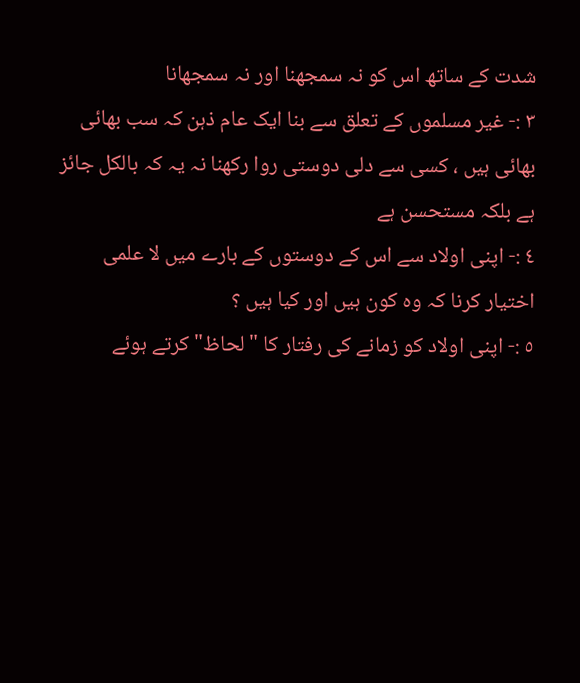شدت کے ساتھ اس کو نہ سمجھنا اور نہ سمجھانا
٣ :- غیر مسلموں کے تعلق سے بنا ایک عام ذہن کہ سب بھائی بھائی ہیں ، کسی سے دلی دوستی روا رکھنا نہ یہ کہ بالکل جائز ہے بلکہ مستحسن ہے
٤ :- اپنی اولاد سے اس کے دوستوں کے بارے میں لا علمی اختیار کرنا کہ وہ کون ہیں اور کیا ہیں ؟
٥ :- اپنی اولاد کو زمانے کی رفتار کا "لحاظ" کرتے ہوئے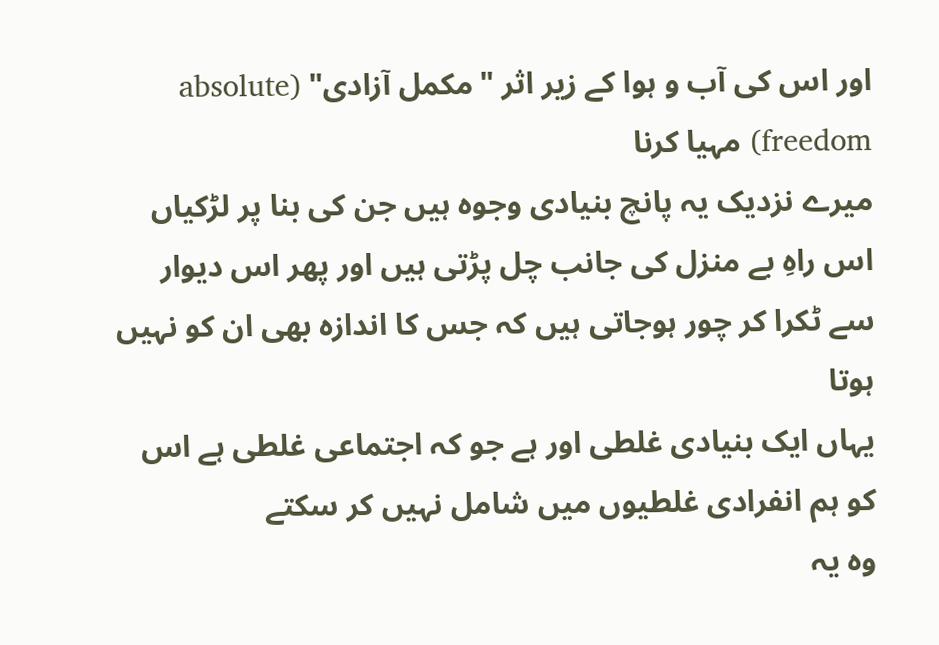اور اس کی آب و ہوا کے زیر اثر "مکمل آزادی" (absolute freedom) مہیا کرنا
میرے نزدیک یہ پانچ بنیادی وجوہ ہیں جن کی بنا پر لڑکیاں اس راہِ بے منزل کی جانب چل پڑتی ہیں اور پھر اس دیوار سے ٹکرا کر چور ہوجاتی ہیں کہ جس کا اندازہ بھی ان کو نہیں ہوتا
یہاں ایک بنیادی غلطی اور ہے جو کہ اجتماعی غلطی ہے اس کو ہم انفرادی غلطیوں میں شامل نہیں کر سکتے
وہ یہ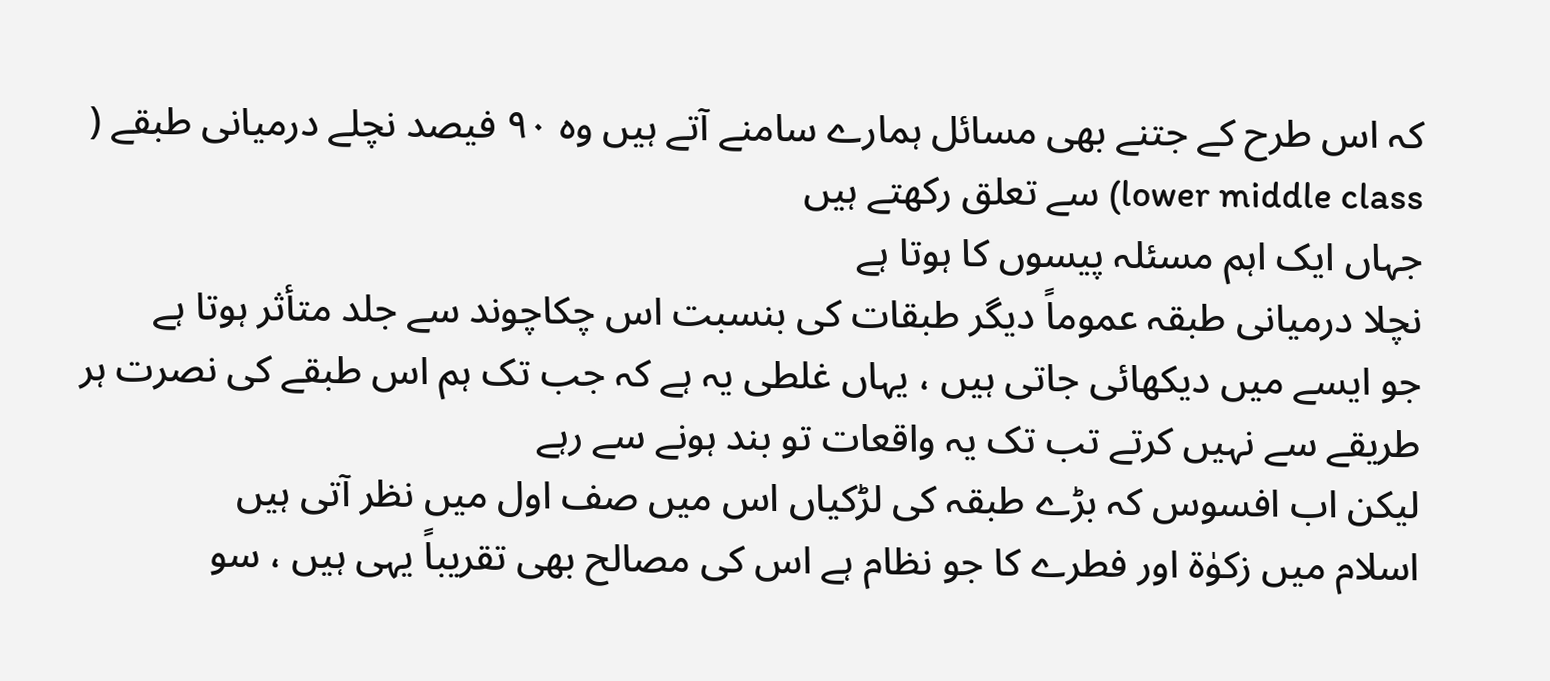کہ اس طرح کے جتنے بھی مسائل ہمارے سامنے آتے ہیں وہ ٩٠ فیصد نچلے درمیانی طبقے ( lower middle class) سے تعلق رکھتے ہیں
جہاں ایک اہم مسئلہ پیسوں کا ہوتا ہے
نچلا درمیانی طبقہ عموماً دیگر طبقات کی بنسبت اس چکاچوند سے جلد متأثر ہوتا ہے
جو ایسے میں دیکھائی جاتی ہیں ، یہاں غلطی یہ ہے کہ جب تک ہم اس طبقے کی نصرت ہر طریقے سے نہیں کرتے تب تک یہ واقعات تو بند ہونے سے رہے
لیکن اب افسوس کہ بڑے طبقہ کی لڑکیاں اس میں صف اول میں نظر آتی ہیں
اسلام میں زکوٰۃ اور فطرے کا جو نظام ہے اس کی مصالح بھی تقریباً یہی ہیں ، سو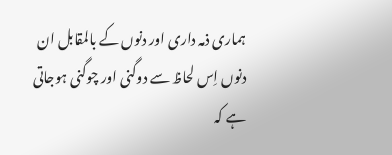ہماری ذمہ داری اور دنوں کے بالمقابل ان دنوں اِس لحاظ سے دوگنی اور چوگنی ہوجاتی ہے کہ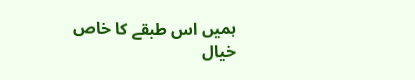ہمیں اس طبقے کا خاص خیال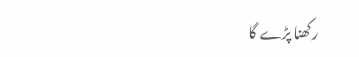رکھنا پڑے گا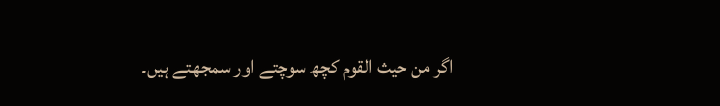اگر من حیث القوم کچھ سوچتے اور سمجھتے ہیں۔